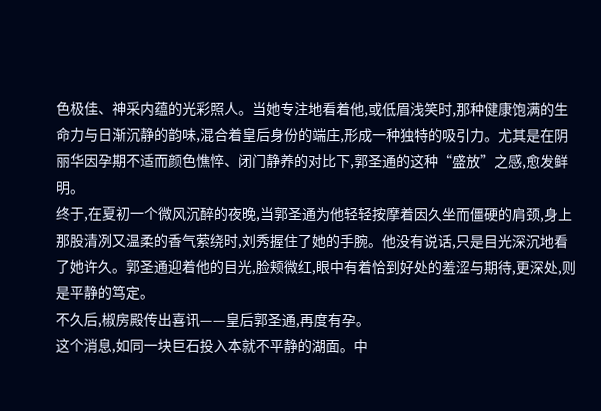色极佳、神采内蕴的光彩照人。当她专注地看着他,或低眉浅笑时,那种健康饱满的生命力与日渐沉静的韵味,混合着皇后身份的端庄,形成一种独特的吸引力。尤其是在阴丽华因孕期不适而颜色憔悴、闭门静养的对比下,郭圣通的这种“盛放”之感,愈发鲜明。
终于,在夏初一个微风沉醉的夜晚,当郭圣通为他轻轻按摩着因久坐而僵硬的肩颈,身上那股清冽又温柔的香气萦绕时,刘秀握住了她的手腕。他没有说话,只是目光深沉地看了她许久。郭圣通迎着他的目光,脸颊微红,眼中有着恰到好处的羞涩与期待,更深处,则是平静的笃定。
不久后,椒房殿传出喜讯——皇后郭圣通,再度有孕。
这个消息,如同一块巨石投入本就不平静的湖面。中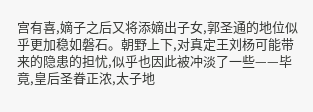宫有喜,嫡子之后又将添嫡出子女,郭圣通的地位似乎更加稳如磐石。朝野上下,对真定王刘杨可能带来的隐患的担忧,似乎也因此被冲淡了一些——毕竟,皇后圣眷正浓,太子地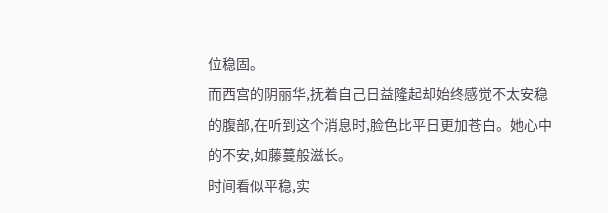位稳固。
而西宫的阴丽华,抚着自己日益隆起却始终感觉不太安稳的腹部,在听到这个消息时,脸色比平日更加苍白。她心中的不安,如藤蔓般滋长。
时间看似平稳,实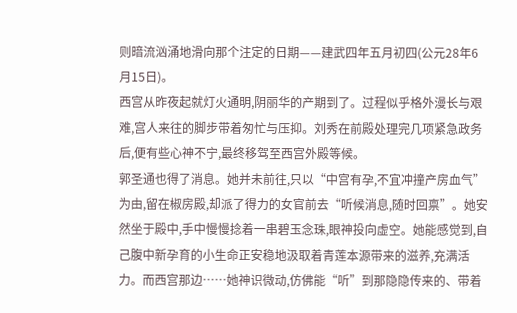则暗流汹涌地滑向那个注定的日期——建武四年五月初四(公元28年6月15日)。
西宫从昨夜起就灯火通明,阴丽华的产期到了。过程似乎格外漫长与艰难,宫人来往的脚步带着匆忙与压抑。刘秀在前殿处理完几项紧急政务后,便有些心神不宁,最终移驾至西宫外殿等候。
郭圣通也得了消息。她并未前往,只以“中宫有孕,不宜冲撞产房血气”为由,留在椒房殿,却派了得力的女官前去“听候消息,随时回禀”。她安然坐于殿中,手中慢慢捻着一串碧玉念珠,眼神投向虚空。她能感觉到,自己腹中新孕育的小生命正安稳地汲取着青莲本源带来的滋养,充满活力。而西宫那边……她神识微动,仿佛能“听”到那隐隐传来的、带着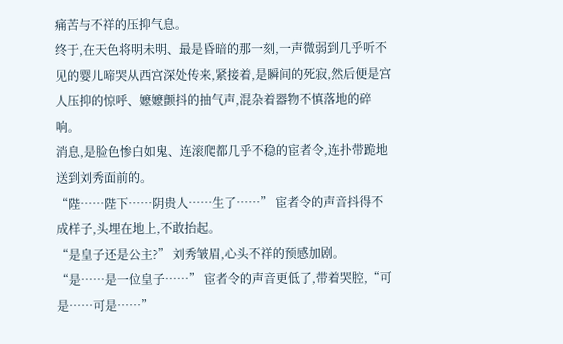痛苦与不祥的压抑气息。
终于,在天色将明未明、最是昏暗的那一刻,一声微弱到几乎听不见的婴儿啼哭从西宫深处传来,紧接着,是瞬间的死寂,然后便是宫人压抑的惊呼、嬷嬷颤抖的抽气声,混杂着器物不慎落地的碎响。
消息,是脸色惨白如鬼、连滚爬都几乎不稳的宦者令,连扑带跪地送到刘秀面前的。
“陛……陛下……阴贵人……生了……” 宦者令的声音抖得不成样子,头埋在地上,不敢抬起。
“是皇子还是公主?” 刘秀皱眉,心头不祥的预感加剧。
“是……是一位皇子……” 宦者令的声音更低了,带着哭腔,“可是……可是……”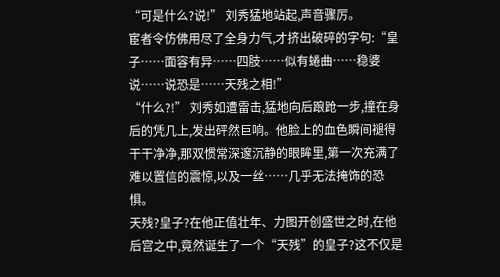“可是什么?说!” 刘秀猛地站起,声音骤厉。
宦者令仿佛用尽了全身力气,才挤出破碎的字句:“皇子……面容有异……四肢……似有蜷曲……稳婆说……说恐是……天残之相!”
“什么?!” 刘秀如遭雷击,猛地向后踉跄一步,撞在身后的凭几上,发出砰然巨响。他脸上的血色瞬间褪得干干净净,那双惯常深邃沉静的眼眸里,第一次充满了难以置信的震惊,以及一丝……几乎无法掩饰的恐惧。
天残?皇子?在他正值壮年、力图开创盛世之时,在他后宫之中,竟然诞生了一个“天残”的皇子?这不仅是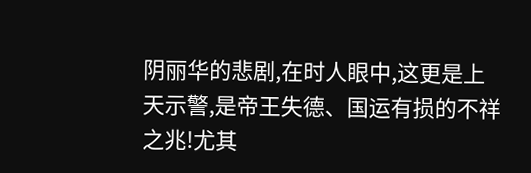阴丽华的悲剧,在时人眼中,这更是上天示警,是帝王失德、国运有损的不祥之兆!尤其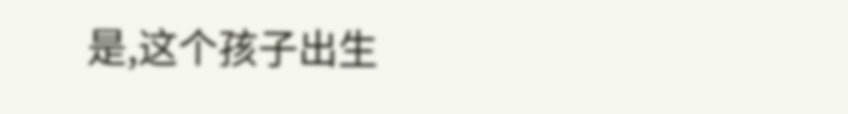是,这个孩子出生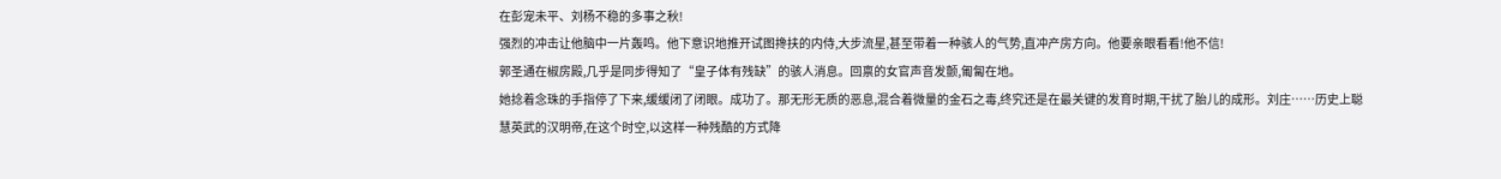在彭宠未平、刘杨不稳的多事之秋!
强烈的冲击让他脑中一片轰鸣。他下意识地推开试图搀扶的内侍,大步流星,甚至带着一种骇人的气势,直冲产房方向。他要亲眼看看!他不信!
郭圣通在椒房殿,几乎是同步得知了“皇子体有残缺”的骇人消息。回禀的女官声音发颤,匍匐在地。
她捻着念珠的手指停了下来,缓缓闭了闭眼。成功了。那无形无质的恶息,混合着微量的金石之毒,终究还是在最关键的发育时期,干扰了胎儿的成形。刘庄……历史上聪慧英武的汉明帝,在这个时空,以这样一种残酷的方式降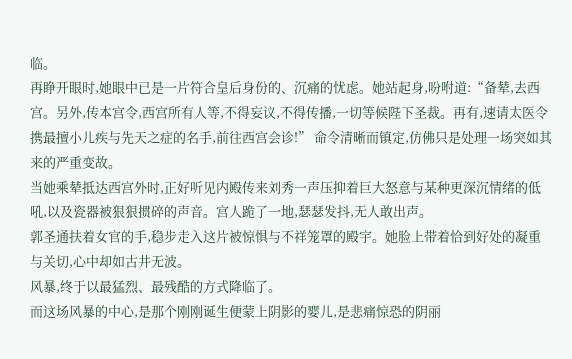临。
再睁开眼时,她眼中已是一片符合皇后身份的、沉痛的忧虑。她站起身,吩咐道:“备辇,去西宫。另外,传本宫令,西宫所有人等,不得妄议,不得传播,一切等候陛下圣裁。再有,速请太医令携最擅小儿疾与先天之症的名手,前往西宫会诊!” 命令清晰而镇定,仿佛只是处理一场突如其来的严重变故。
当她乘辇抵达西宫外时,正好听见内殿传来刘秀一声压抑着巨大怒意与某种更深沉情绪的低吼,以及瓷器被狠狠掼碎的声音。宫人跪了一地,瑟瑟发抖,无人敢出声。
郭圣通扶着女官的手,稳步走入这片被惊惧与不祥笼罩的殿宇。她脸上带着恰到好处的凝重与关切,心中却如古井无波。
风暴,终于以最猛烈、最残酷的方式降临了。
而这场风暴的中心,是那个刚刚诞生便蒙上阴影的婴儿,是悲痛惊恐的阴丽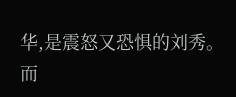华,是震怒又恐惧的刘秀。
而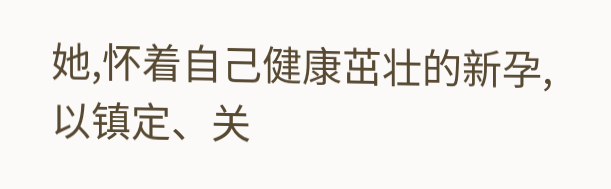她,怀着自己健康茁壮的新孕,以镇定、关